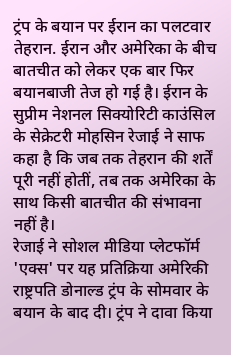ट्रंप के बयान पर ईरान का पलटवार
तेहरान. ईरान और अमेरिका के बीच बातचीत को लेकर एक बार फिर बयानबाजी तेज हो गई है। ईरान के सुप्रीम नेशनल सिक्योरिटी काउंसिल के सेक्रेटरी मोहसिन रेजाई ने साफ कहा है कि जब तक तेहरान की शर्तें पूरी नहीं होतीं, तब तक अमेरिका के साथ किसी बातचीत की संभावना नहीं है।
रेजाई ने सोशल मीडिया प्लेटफॉर्म 'एक्स' पर यह प्रतिक्रिया अमेरिकी राष्ट्रपति डोनाल्ड ट्रंप के सोमवार के बयान के बाद दी। ट्रंप ने दावा किया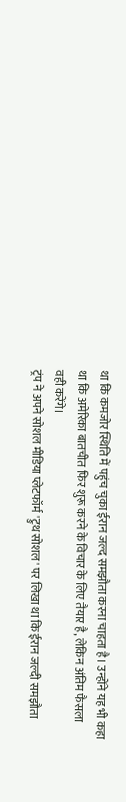था कि कमजोर स्थिति में पहुंच चुका ईरान जल्द समझौता करना चाहता है। उन्होंने यह भी कहा था कि अमेरिका बातचीत फिर शुरू करने के विचार के लिए तैयार है, लेकिन अंतिम फैसला वही करेंगे।
ट्रंप ने अपने सोशल मीडिया प्लेटफॉर्म 'ट्रुथ सोशल' पर लिखा था कि ईरान जल्दी समझौता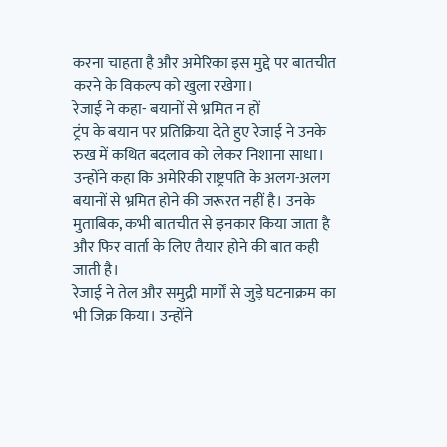करना चाहता है और अमेरिका इस मुद्दे पर बातचीत करने के विकल्प को खुला रखेगा।
रेजाई ने कहा- बयानों से भ्रमित न हों
ट्रंप के बयान पर प्रतिक्रिया देते हुए रेजाई ने उनके रुख में कथित बदलाव को लेकर निशाना साधा। उन्होंने कहा कि अमेरिकी राष्ट्रपति के अलग-अलग बयानों से भ्रमित होने की जरूरत नहीं है। उनके मुताबिक, कभी बातचीत से इनकार किया जाता है और फिर वार्ता के लिए तैयार होने की बात कही जाती है।
रेजाई ने तेल और समुद्री मार्गों से जुड़े घटनाक्रम का भी जिक्र किया। उन्होंने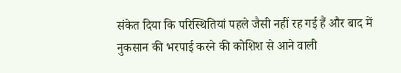संकेत दिया कि परिस्थितियां पहले जैसी नहीं रह गई हैं और बाद में नुकसान की भरपाई करने की कोशिश से आने वाली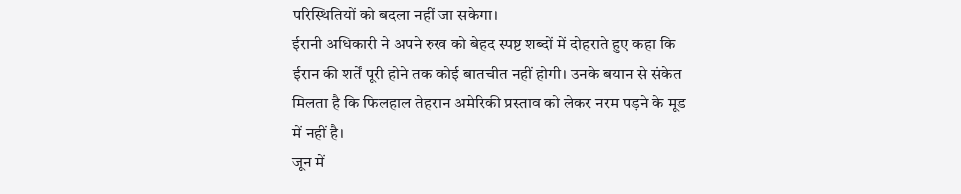परिस्थितियों को बदला नहीं जा सकेगा।
ईरानी अधिकारी ने अपने रुख को बेहद स्पष्ट शब्दों में दोहराते हुए कहा कि ईरान की शर्तें पूरी होने तक कोई बातचीत नहीं होगी। उनके बयान से संकेत मिलता है कि फिलहाल तेहरान अमेरिकी प्रस्ताव को लेकर नरम पड़ने के मूड में नहीं है।
जून में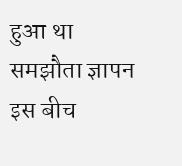हुआ था समझौता ज्ञापन
इस बीच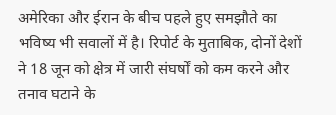अमेरिका और ईरान के बीच पहले हुए समझौते का भविष्य भी सवालों में है। रिपोर्ट के मुताबिक, दोनों देशों ने 18 जून को क्षेत्र में जारी संघर्षों को कम करने और तनाव घटाने के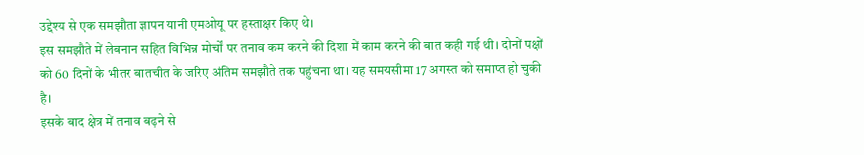उद्देश्य से एक समझौता ज्ञापन यानी एमओयू पर हस्ताक्षर किए थे।
इस समझौते में लेबनान सहित विभिन्न मोर्चों पर तनाव कम करने की दिशा में काम करने की बात कही गई थी। दोनों पक्षों को 60 दिनों के भीतर बातचीत के जरिए अंतिम समझौते तक पहुंचना था। यह समयसीमा 17 अगस्त को समाप्त हो चुकी है।
इसके बाद क्षेत्र में तनाव बढ़ने से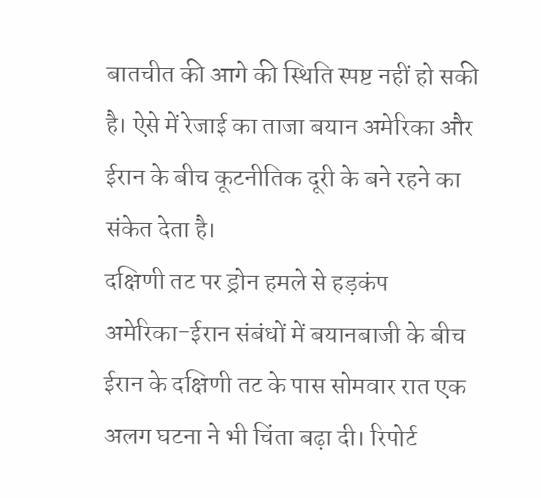बातचीत की आगे की स्थिति स्पष्ट नहीं हो सकी है। ऐसे में रेजाई का ताजा बयान अमेरिका और ईरान के बीच कूटनीतिक दूरी के बने रहने का संकेत देता है।
दक्षिणी तट पर ड्रोन हमले से हड़कंप
अमेरिका-ईरान संबंधों में बयानबाजी के बीच ईरान के दक्षिणी तट के पास सोमवार रात एक अलग घटना ने भी चिंता बढ़ा दी। रिपोर्ट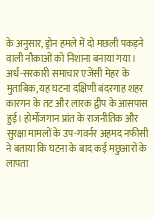के अनुसार, ड्रोन हमले में दो मछली पकड़ने वाली नौकाओं को निशाना बनाया गया।
अर्ध-सरकारी समाचार एजेंसी मेहर के मुताबिक, यह घटना दक्षिणी बंदरगाह शहर कारगन के तट और लारक द्वीप के आसपास हुई। होर्मोजगान प्रांत के राजनीतिक और सुरक्षा मामलों के उप-गवर्नर अहमद नफीसी ने बताया कि घटना के बाद कई मछुआरों के लापता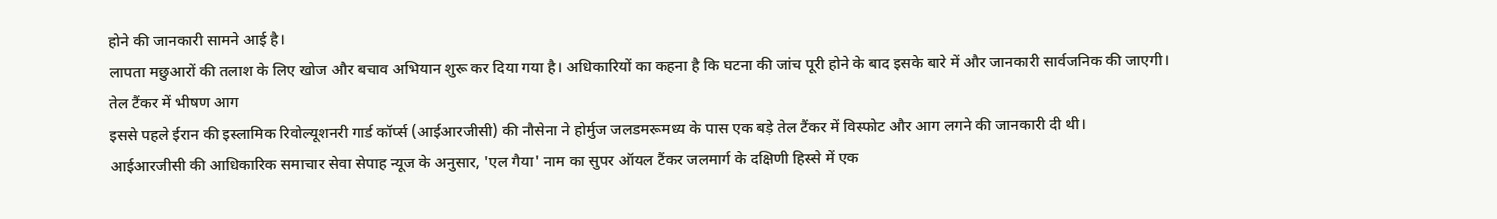होने की जानकारी सामने आई है।
लापता मछुआरों की तलाश के लिए खोज और बचाव अभियान शुरू कर दिया गया है। अधिकारियों का कहना है कि घटना की जांच पूरी होने के बाद इसके बारे में और जानकारी सार्वजनिक की जाएगी।
तेल टैंकर में भीषण आग
इससे पहले ईरान की इस्लामिक रिवोल्यूशनरी गार्ड कॉर्प्स (आईआरजीसी) की नौसेना ने होर्मुज जलडमरूमध्य के पास एक बड़े तेल टैंकर में विस्फोट और आग लगने की जानकारी दी थी।
आईआरजीसी की आधिकारिक समाचार सेवा सेपाह न्यूज के अनुसार, 'एल गैया' नाम का सुपर ऑयल टैंकर जलमार्ग के दक्षिणी हिस्से में एक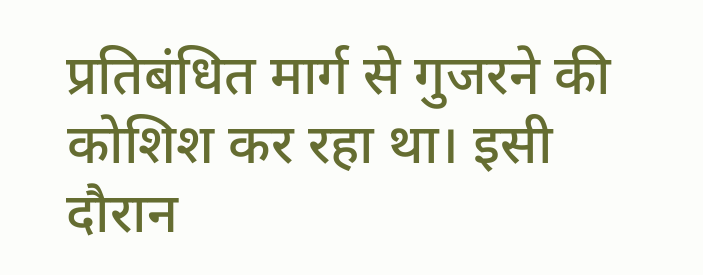प्रतिबंधित मार्ग से गुजरने की कोशिश कर रहा था। इसी दौरान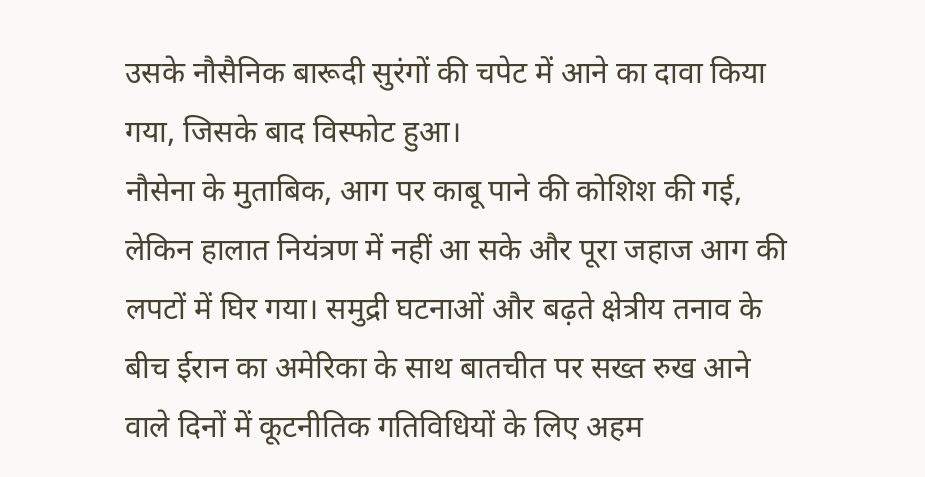उसके नौसैनिक बारूदी सुरंगों की चपेट में आने का दावा किया गया, जिसके बाद विस्फोट हुआ।
नौसेना के मुताबिक, आग पर काबू पाने की कोशिश की गई, लेकिन हालात नियंत्रण में नहीं आ सके और पूरा जहाज आग की लपटों में घिर गया। समुद्री घटनाओं और बढ़ते क्षेत्रीय तनाव के बीच ईरान का अमेरिका के साथ बातचीत पर सख्त रुख आने वाले दिनों में कूटनीतिक गतिविधियों के लिए अहम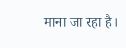माना जा रहा है।